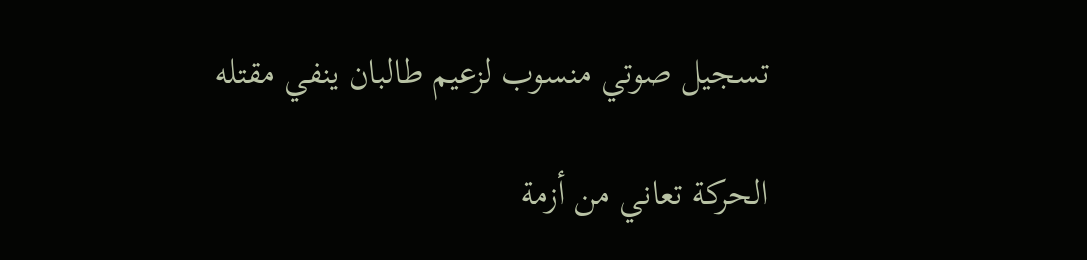تسجيل صوتي منسوب لزعيم طالبان ينفي مقتله

الحركة تعاني من أزمة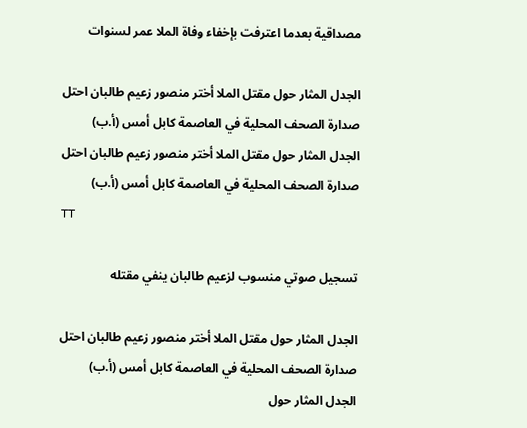مصداقية بعدما اعترفت بإخفاء وفاة الملا عمر لسنوات

الجدل المثار حول مقتل الملا أختر منصور زعيم طالبان احتل صدارة الصحف المحلية في العاصمة كابل أمس (أ.ب)
الجدل المثار حول مقتل الملا أختر منصور زعيم طالبان احتل صدارة الصحف المحلية في العاصمة كابل أمس (أ.ب)
TT

تسجيل صوتي منسوب لزعيم طالبان ينفي مقتله

الجدل المثار حول مقتل الملا أختر منصور زعيم طالبان احتل صدارة الصحف المحلية في العاصمة كابل أمس (أ.ب)
الجدل المثار حول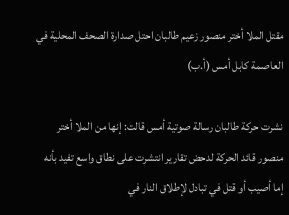مقتل الملا أختر منصور زعيم طالبان احتل صدارة الصحف المحلية في العاصمة كابل أمس (أ.ب)

نشرت حركة طالبان رسالة صوتية أمس قالت: إنها من الملا أختر منصور قائد الحركة لدحض تقارير انتشرت على نطاق واسع تفيد بأنه إما أصيب أو قتل في تبادل لإطلاق النار في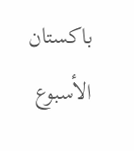باكستان الأسبوع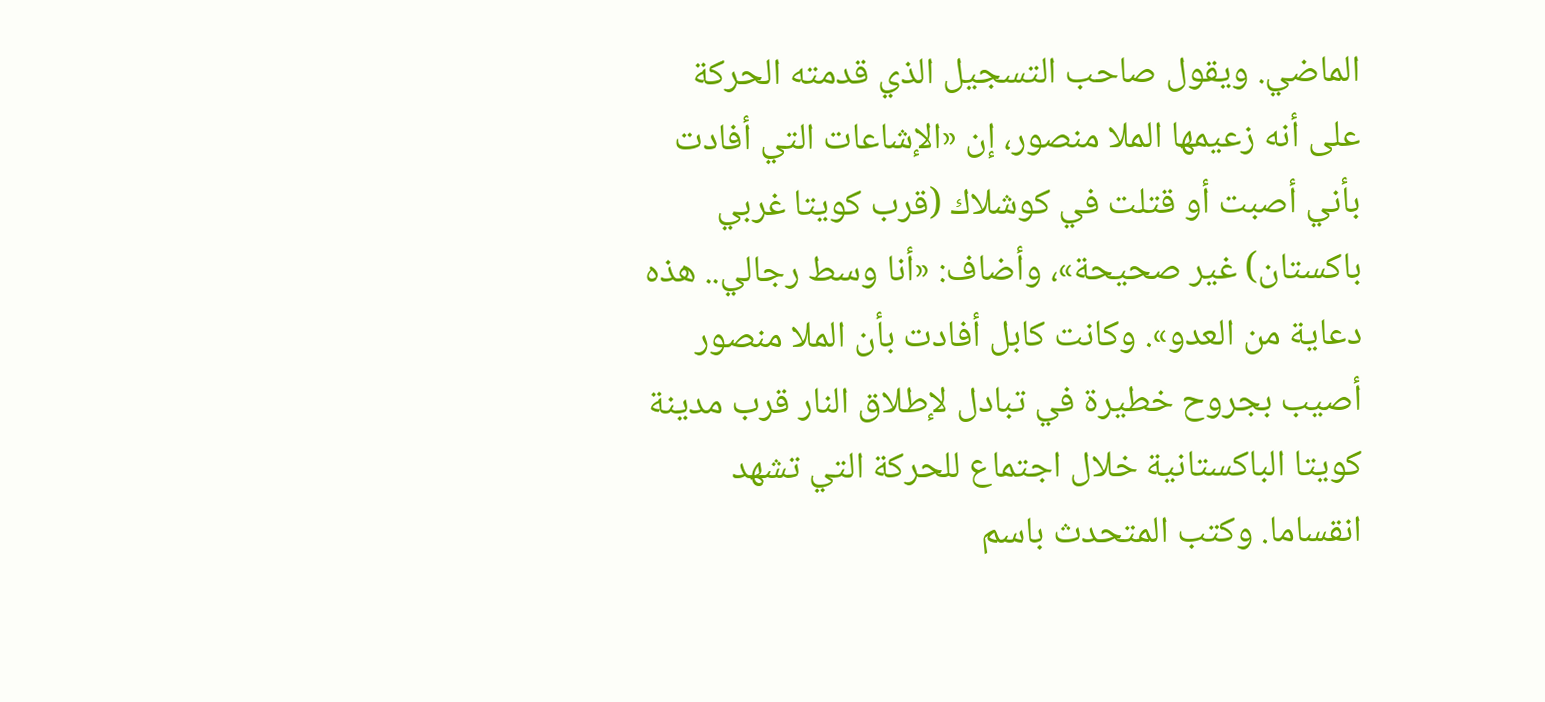الماضي. ويقول صاحب التسجيل الذي قدمته الحركة على أنه زعيمها الملا منصور، إن «الإشاعات التي أفادت بأني أصبت أو قتلت في كوشلاك (قرب كويتا غربي باكستان) غير صحيحة»، وأضاف: «أنا وسط رجالي.. هذه دعاية من العدو». وكانت كابل أفادت بأن الملا منصور أصيب بجروح خطيرة في تبادل لإطلاق النار قرب مدينة كويتا الباكستانية خلال اجتماع للحركة التي تشهد انقساما. وكتب المتحدث باسم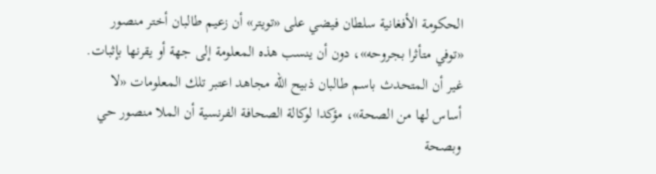الحكومة الأفغانية سلطان فيضي على «تويتر» أن زعيم طالبان أختر منصور «توفي متأثرا بجروحه»، دون أن ينسب هذه المعلومة إلى جهة أو يقرنها بإثبات. غير أن المتحدث باسم طالبان ذبيح الله مجاهد اعتبر تلك المعلومات «لا أساس لها من الصحة»، مؤكدا لوكالة الصحافة الفرنسية أن الملا منصور حي وبصحة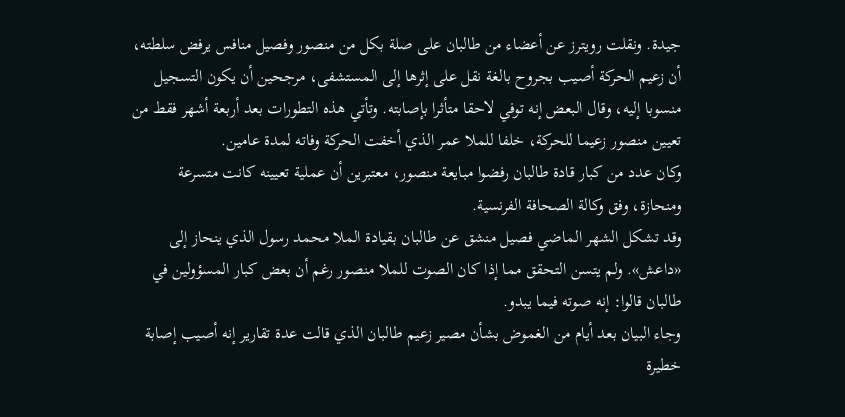جيدة. ونقلت رويترز عن أعضاء من طالبان على صلة بكل من منصور وفصيل منافس يرفض سلطته، أن زعيم الحركة أصيب بجروح بالغة نقل على إثرها إلى المستشفى، مرجحين أن يكون التسجيل منسوبا إليه، وقال البعض إنه توفي لاحقا متأثرا بإصابته. وتأتي هذه التطورات بعد أربعة أشهر فقط من تعيين منصور زعيما للحركة، خلفا للملا عمر الذي أخفت الحركة وفاته لمدة عامين.
وكان عدد من كبار قادة طالبان رفضوا مبايعة منصور، معتبرين أن عملية تعيينه كانت متسرعة ومنحازة، وفق وكالة الصحافة الفرنسية.
وقد تشكل الشهر الماضي فصيل منشق عن طالبان بقيادة الملا محمد رسول الذي ينحاز إلى «داعش». ولم يتسن التحقق مما إذا كان الصوت للملا منصور رغم أن بعض كبار المسؤولين في طالبان قالوا: إنه صوته فيما يبدو.
وجاء البيان بعد أيام من الغموض بشأن مصير زعيم طالبان الذي قالت عدة تقارير إنه أصيب إصابة خطيرة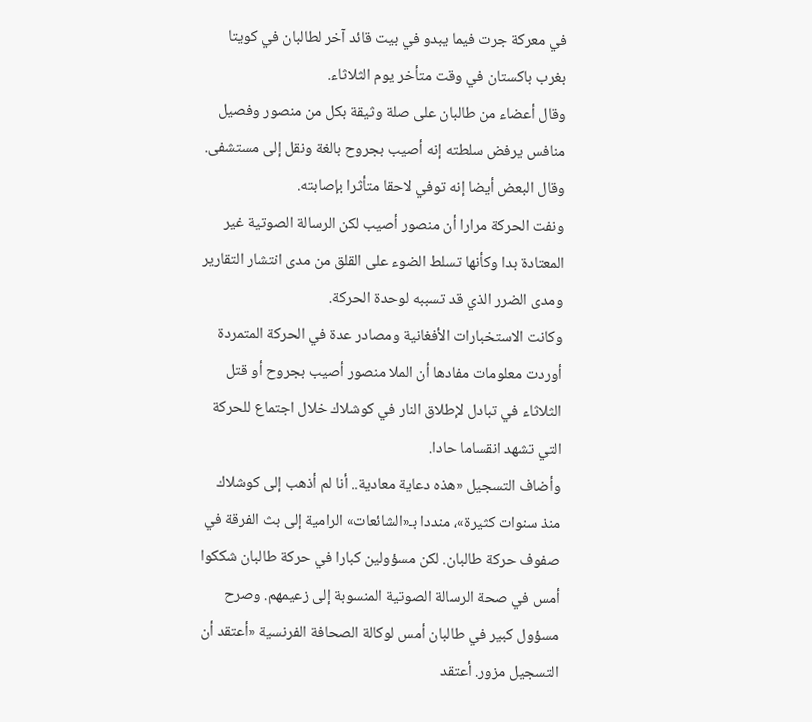في معركة جرت فيما يبدو في بيت قائد آخر لطالبان في كويتا بغرب باكستان في وقت متأخر يوم الثلاثاء.
وقال أعضاء من طالبان على صلة وثيقة بكل من منصور وفصيل منافس يرفض سلطته إنه أصيب بجروح بالغة ونقل إلى مستشفى. وقال البعض أيضا إنه توفي لاحقا متأثرا بإصابته.
ونفت الحركة مرارا أن منصور أصيب لكن الرسالة الصوتية غير المعتادة بدا وكأنها تسلط الضوء على القلق من مدى انتشار التقارير ومدى الضرر الذي قد تسببه لوحدة الحركة.
وكانت الاستخبارات الأفغانية ومصادر عدة في الحركة المتمردة أوردت معلومات مفادها أن الملا منصور أصيب بجروح أو قتل الثلاثاء في تبادل لإطلاق النار في كوشلاك خلال اجتماع للحركة التي تشهد انقساما حادا.
وأضاف التسجيل «هذه دعاية معادية.. أنا لم أذهب إلى كوشلاك منذ سنوات كثيرة»، منددا بـ«الشائعات» الرامية إلى بث الفرقة في صفوف حركة طالبان. لكن مسؤولين كبارا في حركة طالبان شككوا أمس في صحة الرسالة الصوتية المنسوبة إلى زعيمهم. وصرح مسؤول كبير في طالبان أمس لوكالة الصحافة الفرنسية «أعتقد أن التسجيل مزور. أعتقد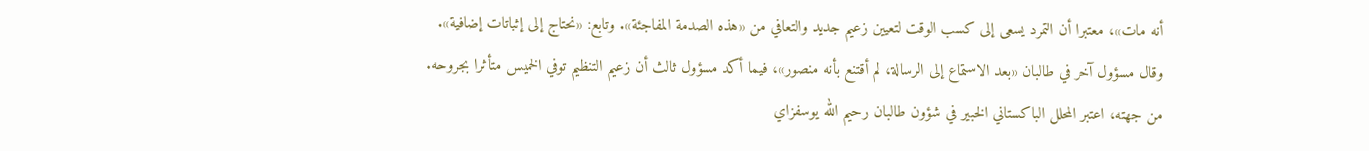أنه مات»، معتبرا أن التمرد يسعى إلى كسب الوقت لتعيين زعيم جديد والتعافي من «هذه الصدمة المفاجئة». وتابع: «نحتاج إلى إثباتات إضافية».
وقال مسؤول آخر في طالبان «بعد الاستماع إلى الرسالة، لم أقتنع بأنه منصور»، فيما أكد مسؤول ثالث أن زعيم التنظيم توفي الخميس متأثرا بجروحه.
من جهته، اعتبر المحلل الباكستاني الخبير في شؤون طالبان رحيم الله يوسفزاي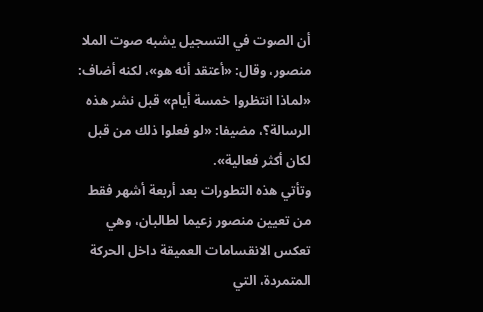أن الصوت في التسجيل يشبه صوت الملا منصور، وقال: «أعتقد أنه هو»، لكنه أضاف: «لماذا انتظروا خمسة أيام» قبل نشر هذه الرسالة؟، مضيفا: «لو فعلوا ذلك من قبل لكان أكثر فعالية».
وتأتي هذه التطورات بعد أربعة أشهر فقط من تعيين منصور زعيما لطالبان، وهي تعكس الانقسامات العميقة داخل الحركة المتمردة، التي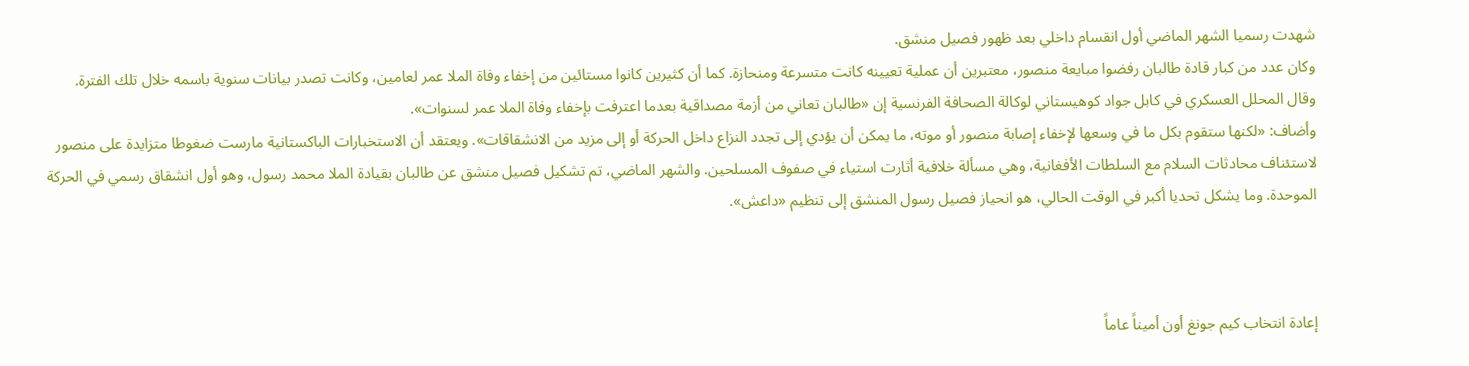شهدت رسميا الشهر الماضي أول انقسام داخلي بعد ظهور فصيل منشق.
وكان عدد من كبار قادة طالبان رفضوا مبايعة منصور، معتبرين أن عملية تعيينه كانت متسرعة ومنحازة. كما أن كثيرين كانوا مستائين من إخفاء وفاة الملا عمر لعامين، وكانت تصدر بيانات سنوية باسمه خلال تلك الفترة.
وقال المحلل العسكري في كابل جواد كوهيستاني لوكالة الصحافة الفرنسية إن «طالبان تعاني من أزمة مصداقية بعدما اعترفت بإخفاء وفاة الملا عمر لسنوات».
وأضاف: «لكنها ستقوم بكل ما في وسعها لإخفاء إصابة منصور أو موته، ما يمكن أن يؤدي إلى تجدد النزاع داخل الحركة أو إلى مزيد من الانشقاقات». ويعتقد أن الاستخبارات الباكستانية مارست ضغوطا متزايدة على منصور لاستئناف محادثات السلام مع السلطات الأفغانية، وهي مسألة خلافية أثارت استياء في صفوف المسلحين. والشهر الماضي، تم تشكيل فصيل منشق عن طالبان بقيادة الملا محمد رسول، وهو أول انشقاق رسمي في الحركة الموحدة. وما يشكل تحديا أكبر في الوقت الحالي، هو انحياز فصيل رسول المنشق إلى تنظيم «داعش».



إعادة انتخاب كيم جونغ أون أميناً عاماً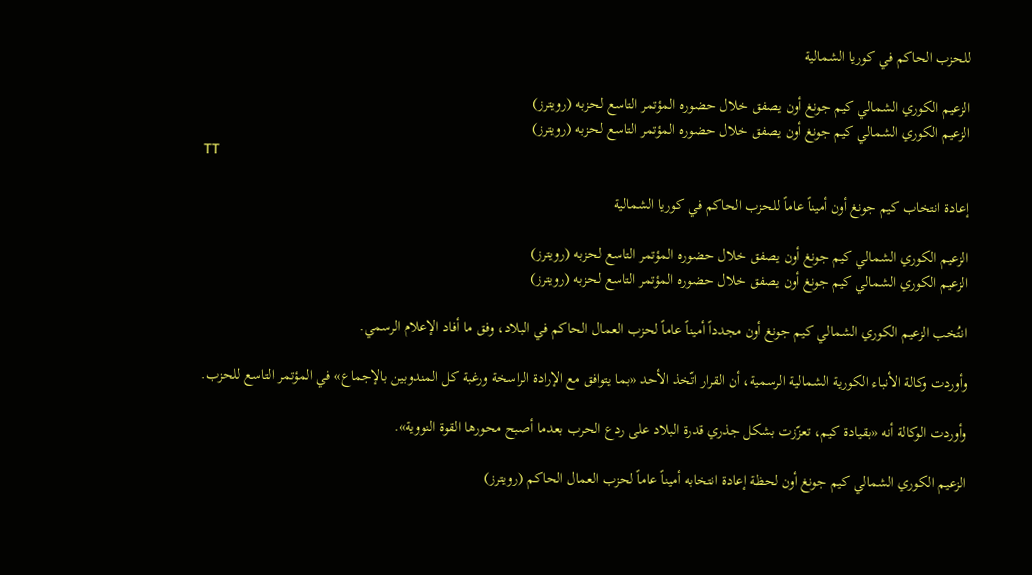للحزب الحاكم في كوريا الشمالية

الزعيم الكوري الشمالي كيم جونغ أون يصفق خلال حضوره المؤتمر التاسع لحزبه (رويترز)
الزعيم الكوري الشمالي كيم جونغ أون يصفق خلال حضوره المؤتمر التاسع لحزبه (رويترز)
TT

إعادة انتخاب كيم جونغ أون أميناً عاماً للحزب الحاكم في كوريا الشمالية

الزعيم الكوري الشمالي كيم جونغ أون يصفق خلال حضوره المؤتمر التاسع لحزبه (رويترز)
الزعيم الكوري الشمالي كيم جونغ أون يصفق خلال حضوره المؤتمر التاسع لحزبه (رويترز)

انتُخب الزعيم الكوري الشمالي كيم جونغ أون مجدداً أميناً عاماً لحزب العمال الحاكم في البلاد، وفق ما أفاد الإعلام الرسمي.

وأوردت وكالة الأنباء الكورية الشمالية الرسمية، أن القرار اتّخذ الأحد «بما يتوافق مع الإرادة الراسخة ورغبة كل المندوبين بالإجماع» في المؤتمر التاسع للحزب.

وأوردت الوكالة أنه «بقيادة كيم، تعزّزت بشكل جذري قدرة البلاد على ردع الحرب بعدما أصبح محورها القوة النووية».

الزعيم الكوري الشمالي كيم جونغ أون لحظة إعادة انتخابه أميناً عاماً لحزب العمال الحاكم (رويترز)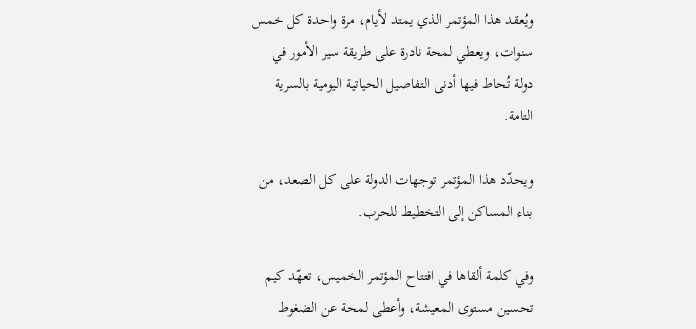ويُعقد هذا المؤتمر الذي يمتد لأيام، مرة واحدة كل خمس سنوات، ويعطي لمحة نادرة على طريقة سير الأمور في دولة تُحاط فيها أدنى التفاصيل الحياتية اليومية بالسرية التامة.

ويحدّد هذا المؤتمر توجهات الدولة على كل الصعد، من بناء المساكن إلى التخطيط للحرب.

وفي كلمة ألقاها في افتتاح المؤتمر الخميس، تعهّد كيم تحسين مستوى المعيشة، وأعطى لمحة عن الضغوط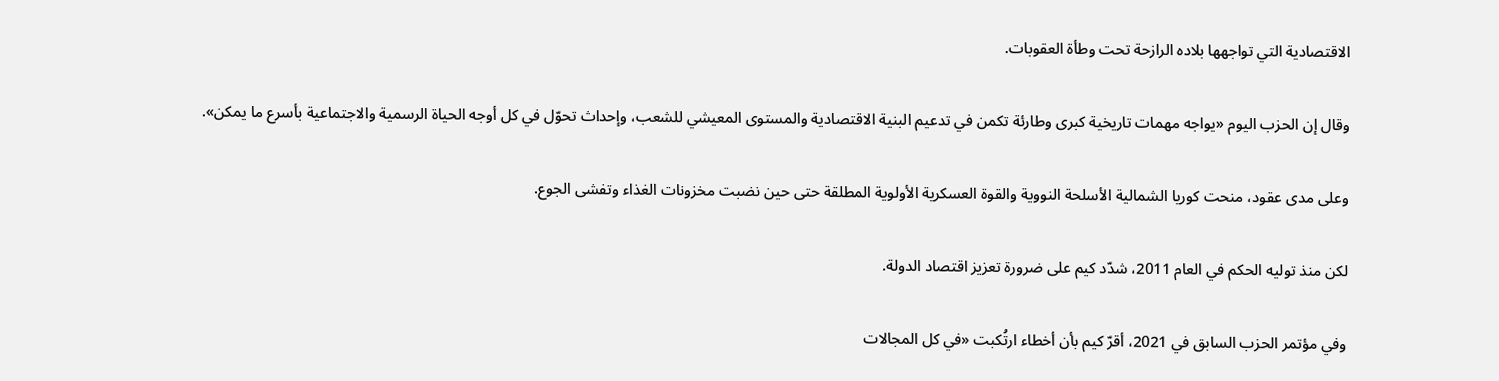الاقتصادية التي تواجهها بلاده الرازحة تحت وطأة العقوبات.

وقال إن الحزب اليوم «يواجه مهمات تاريخية كبرى وطارئة تكمن في تدعيم البنية الاقتصادية والمستوى المعيشي للشعب، وإحداث تحوّل في كل أوجه الحياة الرسمية والاجتماعية بأسرع ما يمكن».

وعلى مدى عقود، منحت كوريا الشمالية الأسلحة النووية والقوة العسكرية الأولوية المطلقة حتى حين نضبت مخزونات الغذاء وتفشى الجوع.

لكن منذ توليه الحكم في العام 2011، شدّد كيم على ضرورة تعزيز اقتصاد الدولة.

وفي مؤتمر الحزب السابق في 2021، أقرّ كيم بأن أخطاء ارتُكبت «في كل المجالات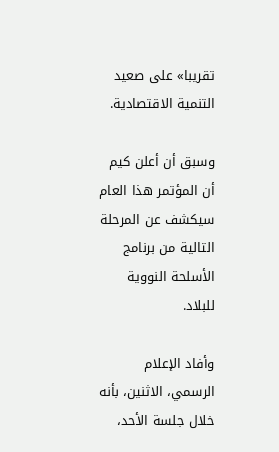تقريبا» على صعيد التنمية الاقتصادية.

وسبق أن أعلن كيم أن المؤتمر هذا العام سيكشف عن المرحلة التالية من برنامج الأسلحة النووية للبلاد.

وأفاد الإعلام الرسمي، الاثنين، بأنه خلال جلسة الأحد،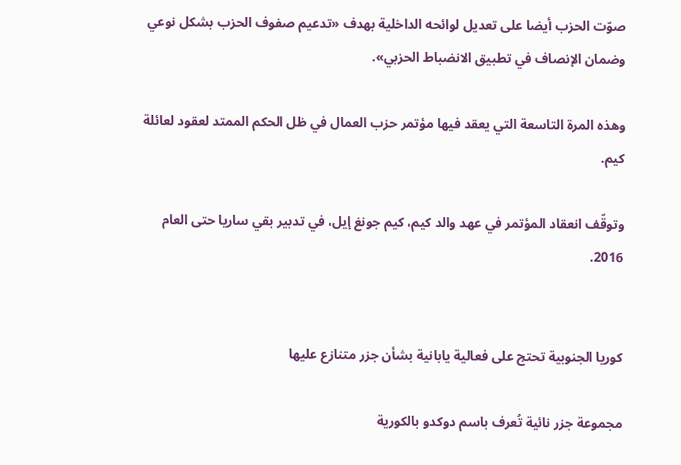صوّت الحزب أيضا على تعديل لوائحه الداخلية بهدف «تدعيم صفوف الحزب بشكل نوعي وضمان الإنصاف في تطبيق الانضباط الحزبي».

وهذه المرة التاسعة التي يعقد فيها مؤتمر حزب العمال في ظل الحكم الممتد لعقود لعائلة كيم.

وتوقّف انعقاد المؤتمر في عهد والد كيم، كيم جونغ إيل، في تدبير بقي ساريا حتى العام 2016.


كوريا الجنوبية تحتج على فعالية يابانية بشأن جزر متنازع عليها

مجموعة جزر نائية تُعرف باسم دوكدو بالكورية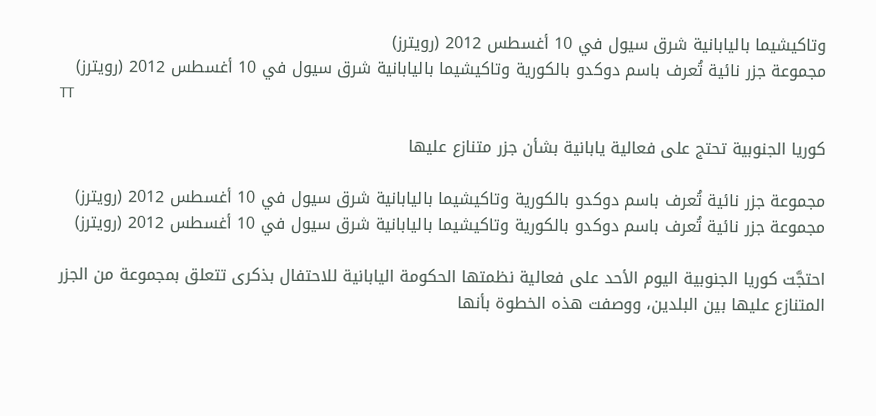وتاكيشيما باليابانية شرق سيول في 10 أغسطس 2012 (رويترز)
مجموعة جزر نائية تُعرف باسم دوكدو بالكورية وتاكيشيما باليابانية شرق سيول في 10 أغسطس 2012 (رويترز)
TT

كوريا الجنوبية تحتج على فعالية يابانية بشأن جزر متنازع عليها

مجموعة جزر نائية تُعرف باسم دوكدو بالكورية وتاكيشيما باليابانية شرق سيول في 10 أغسطس 2012 (رويترز)
مجموعة جزر نائية تُعرف باسم دوكدو بالكورية وتاكيشيما باليابانية شرق سيول في 10 أغسطس 2012 (رويترز)

احتجَّت كوريا الجنوبية اليوم الأحد على فعالية نظمتها الحكومة اليابانية للاحتفال بذكرى تتعلق بمجموعة من الجزر المتنازع عليها بين البلدين، ووصفت هذه الخطوة بأنها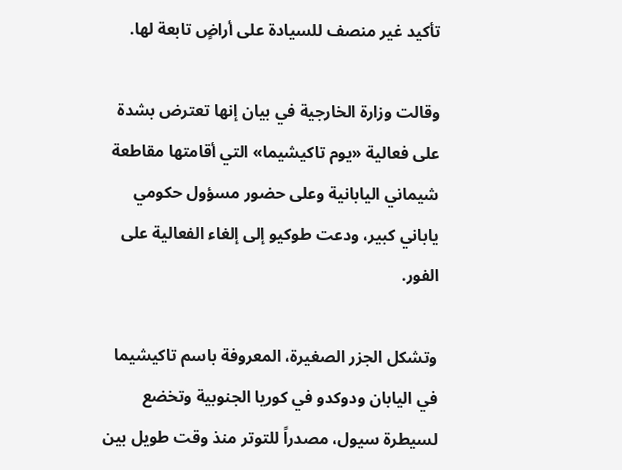تأكيد غير منصف للسيادة على أراضٍ تابعة لها.

وقالت وزارة الخارجية في بيان إنها تعترض بشدة على فعالية «يوم تاكيشيما» التي أقامتها مقاطعة شيماني اليابانية وعلى حضور مسؤول حكومي ياباني كبير، ودعت طوكيو إلى إلغاء الفعالية على الفور.

وتشكل الجزر الصغيرة، المعروفة باسم تاكيشيما في اليابان ودوكدو في كوريا الجنوبية وتخضع لسيطرة سيول، مصدراً للتوتر منذ وقت طويل بين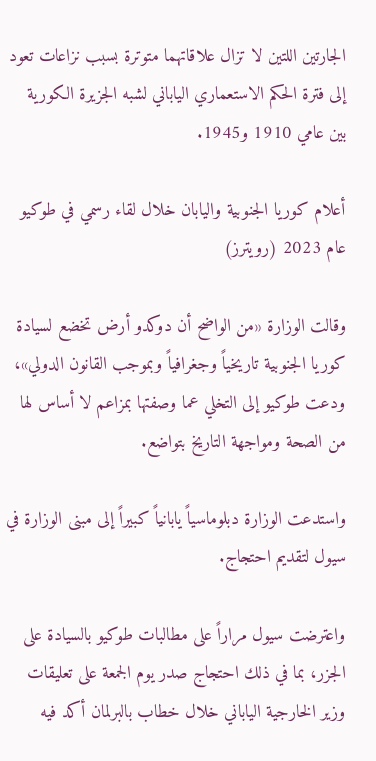الجارتين اللتين لا تزال علاقاتهما متوترة بسبب نزاعات تعود إلى فترة الحكم الاستعماري الياباني لشبه الجزيرة الكورية بين عامي 1910 و1945.

أعلام كوريا الجنوبية واليابان خلال لقاء رسمي في طوكيو عام 2023 (رويترز)

وقالت الوزارة «من الواضح أن دوكدو أرض تخضع لسيادة كوريا الجنوبية تاريخياً وجغرافياً وبموجب القانون الدولي»، ودعت طوكيو إلى التخلي عما وصفتها بمزاعم لا أساس لها من الصحة ومواجهة التاريخ بتواضع.

واستدعت الوزارة دبلوماسياً يابانياً كبيراً إلى مبنى الوزارة في سيول لتقديم احتجاج.

واعترضت سيول مراراً على مطالبات طوكيو بالسيادة على الجزر، بما في ذلك احتجاج صدر يوم الجمعة على تعليقات وزير الخارجية الياباني خلال خطاب بالبرلمان أكد فيه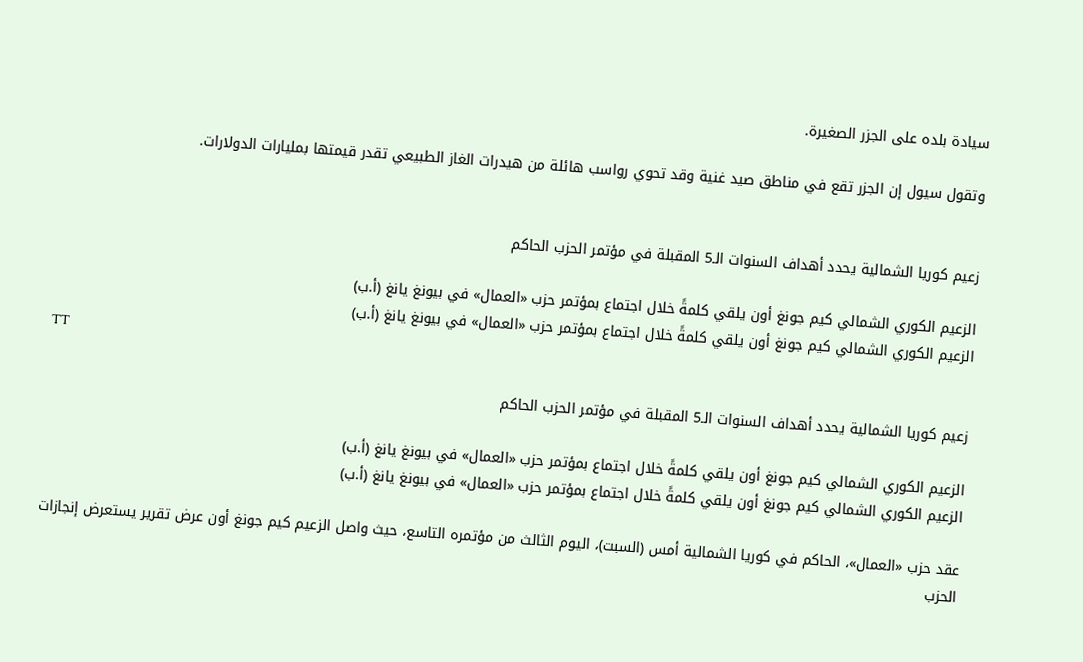سيادة بلده على الجزر الصغيرة.

وتقول سيول إن الجزر تقع في مناطق صيد غنية وقد تحوي رواسب هائلة من هيدرات الغاز الطبيعي تقدر قيمتها بمليارات الدولارات.


زعيم كوريا الشمالية يحدد أهداف السنوات الـ5 المقبلة في مؤتمر الحزب الحاكم

الزعيم الكوري الشمالي كيم جونغ أون يلقي كلمةً خلال اجتماع بمؤتمر حزب «العمال» في بيونغ يانغ (أ.ب)
الزعيم الكوري الشمالي كيم جونغ أون يلقي كلمةً خلال اجتماع بمؤتمر حزب «العمال» في بيونغ يانغ (أ.ب)
TT

زعيم كوريا الشمالية يحدد أهداف السنوات الـ5 المقبلة في مؤتمر الحزب الحاكم

الزعيم الكوري الشمالي كيم جونغ أون يلقي كلمةً خلال اجتماع بمؤتمر حزب «العمال» في بيونغ يانغ (أ.ب)
الزعيم الكوري الشمالي كيم جونغ أون يلقي كلمةً خلال اجتماع بمؤتمر حزب «العمال» في بيونغ يانغ (أ.ب)

عقد حزب «العمال»، الحاكم في كوريا الشمالية أمس (السبت)، اليوم الثالث من مؤتمره التاسع، حيث واصل الزعيم كيم جونغ أون عرض تقرير يستعرض إنجازات الحزب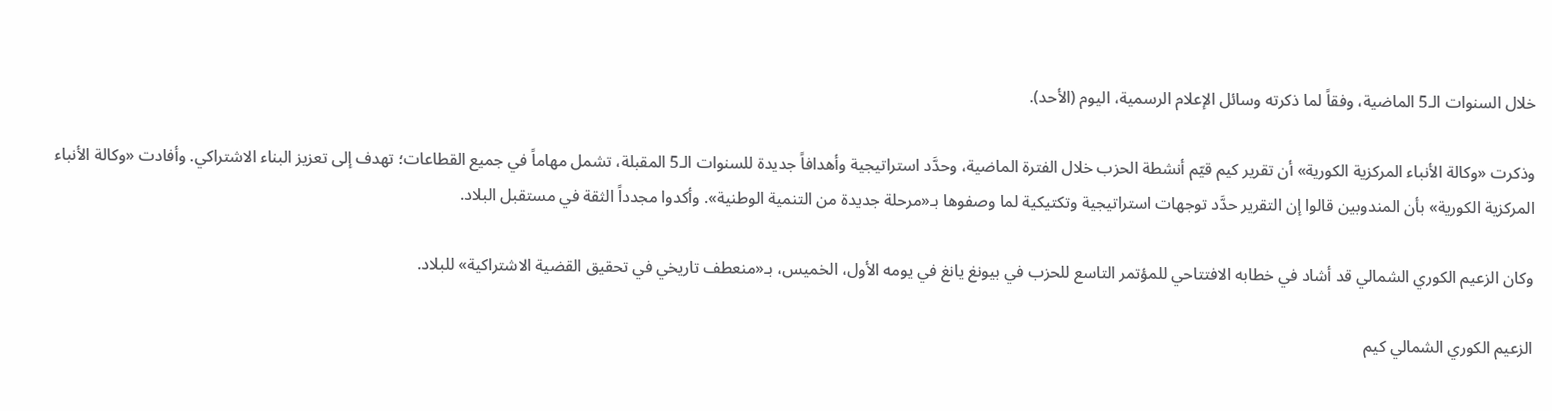خلال السنوات الـ5 الماضية، وفقاً لما ذكرته وسائل الإعلام الرسمية، اليوم (الأحد).

وذكرت «وكالة الأنباء المركزية الكورية» أن تقرير كيم قيّم أنشطة الحزب خلال الفترة الماضية، وحدَّد استراتيجية وأهدافاً جديدة للسنوات الـ5 المقبلة، تشمل مهاماً في جميع القطاعات؛ تهدف إلى تعزيز البناء الاشتراكي. وأفادت «وكالة الأنباء المركزية الكورية» بأن المندوبين قالوا إن التقرير حدَّد توجهات استراتيجية وتكتيكية لما وصفوها بـ«مرحلة جديدة من التنمية الوطنية». وأكدوا مجدداً الثقة في مستقبل البلاد.

وكان الزعيم الكوري الشمالي قد أشاد في خطابه الافتتاحي للمؤتمر التاسع للحزب في بيونغ يانغ في يومه الأول، الخميس، بـ«منعطف تاريخي في تحقيق القضية الاشتراكية» للبلاد.

الزعيم الكوري الشمالي كيم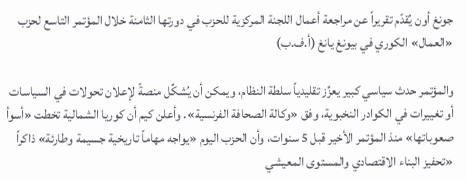جونغ أون يُقدّم تقريراً عن مراجعة أعمال اللجنة المركزية للحزب في دورتها الثامنة خلال المؤتمر التاسع لحزب «العمال» الكوري في بيونغ يانغ (أ.ف.ب)

والمؤتمر حدث سياسي كبير يعزِّز تقليدياً سلطة النظام، ويمكن أن يُشكِّل منصةً لإعلان تحولات في السياسات أو تغييرات في الكوادر النخبوية، وفق «وكالة الصحافة الفرنسية». وأعلن كيم أن كوريا الشمالية تخطت «أسوأ صعوباتها» منذ المؤتمر الأخير قبل 5 سنوات، وأن الحزب اليوم «يواجه مهاماً تاريخية جسيمة وطارئة» ذاكراً «تحفيز البناء الاقتصادي والمستوى المعيشي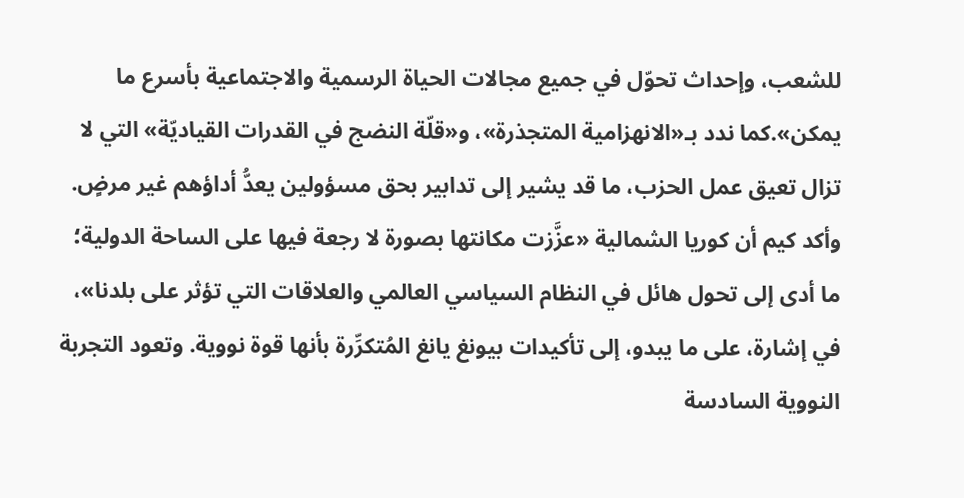للشعب، وإحداث تحوّل في جميع مجالات الحياة الرسمية والاجتماعية بأسرع ما يمكن».كما ندد بـ«الانهزامية المتجذرة»، و«قلّة النضج في القدرات القياديّة» التي لا تزال تعيق عمل الحزب، ما قد يشير إلى تدابير بحق مسؤولين يعدُّ أداؤهم غير مرضٍ. وأكد كيم أن كوريا الشمالية «عزَّزت مكانتها بصورة لا رجعة فيها على الساحة الدولية؛ ما أدى إلى تحول هائل في النظام السياسي العالمي والعلاقات التي تؤثر على بلدنا»، في إشارة، على ما يبدو، إلى تأكيدات بيونغ يانغ المُتكرِّرة بأنها قوة نووية. وتعود التجربة النووية السادسة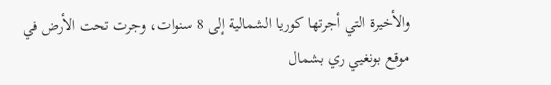والأخيرة التي أجرتها كوريا الشمالية إلى 8 سنوات، وجرت تحت الأرض في موقع بونغيي ري بشمال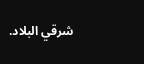شرقي البلاد.